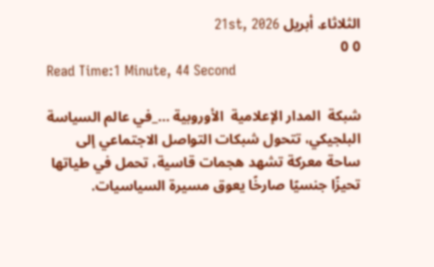الثلاثاء. أبريل 21st, 2026
0 0
Read Time:1 Minute, 44 Second

شبكة  المدار الإعلامية  الأوروبية …_في عالم السياسة البلجيكي، تتحول شبكات التواصل الاجتماعي إلى ساحة معركة تشهد هجمات قاسية، تحمل في طياتها تحيزًا جنسيًا صارخًا يعوق مسيرة السياسيات.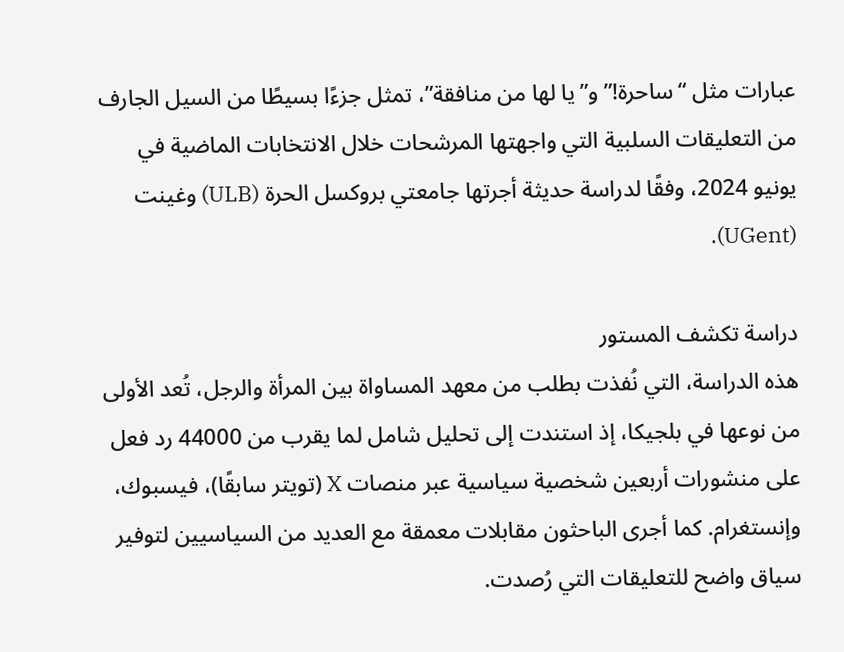عبارات مثل “ساحرة!” و”يا لها من منافقة”، تمثل جزءًا بسيطًا من السيل الجارف من التعليقات السلبية التي واجهتها المرشحات خلال الانتخابات الماضية في يونيو 2024، وفقًا لدراسة حديثة أجرتها جامعتي بروكسل الحرة (ULB) وغينت (UGent).

دراسة تكشف المستور
هذه الدراسة، التي نُفذت بطلب من معهد المساواة بين المرأة والرجل، تُعد الأولى من نوعها في بلجيكا، إذ استندت إلى تحليل شامل لما يقرب من 44000 رد فعل على منشورات أربعين شخصية سياسية عبر منصات X (تويتر سابقًا)، فيسبوك، وإنستغرام. كما أجرى الباحثون مقابلات معمقة مع العديد من السياسيين لتوفير سياق واضح للتعليقات التي رُصدت.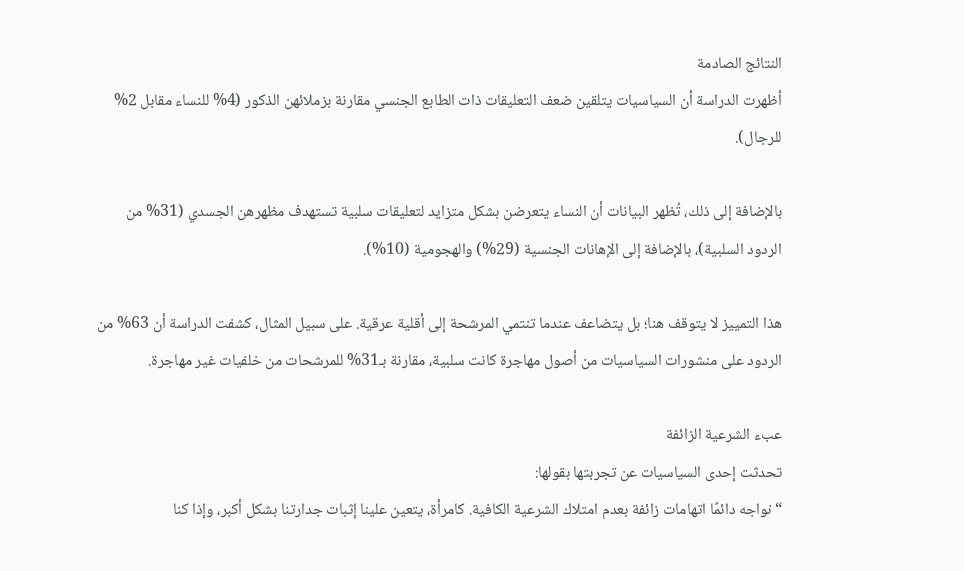النتائج الصادمة
أظهرت الدراسة أن السياسيات يتلقين ضعف التعليقات ذات الطابع الجنسي مقارنة بزملائهن الذكور (4% للنساء مقابل 2% للرجال).

بالإضافة إلى ذلك، تُظهر البيانات أن النساء يتعرضن بشكل متزايد لتعليقات سلبية تستهدف مظهرهن الجسدي (31% من الردود السلبية)، بالإضافة إلى الإهانات الجنسية (29%) والهجومية (10%).

هذا التمييز لا يتوقف هنا؛ بل يتضاعف عندما تنتمي المرشحة إلى أقلية عرقية. على سبيل المثال، كشفت الدراسة أن 63% من الردود على منشورات السياسيات من أصول مهاجرة كانت سلبية، مقارنة بـ31% للمرشحات من خلفيات غير مهاجرة.

عبء الشرعية الزائفة
تحدثت إحدى السياسيات عن تجربتها بقولها:
“نواجه دائمًا اتهامات زائفة بعدم امتلاك الشرعية الكافية. كامرأة، يتعين علينا إثبات جدارتنا بشكل أكبر، وإذا كنا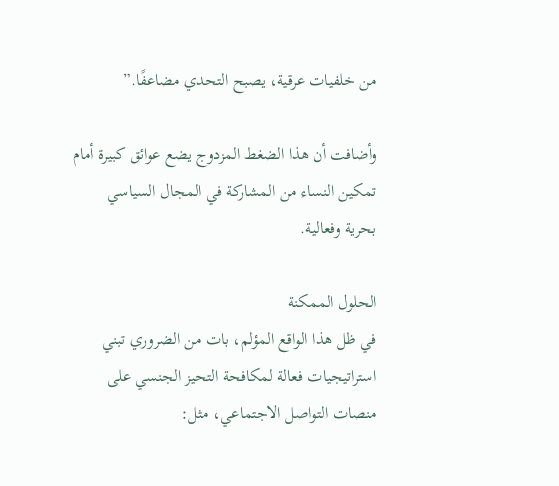من خلفيات عرقية، يصبح التحدي مضاعفًا.”

وأضافت أن هذا الضغط المزدوج يضع عوائق كبيرة أمام تمكين النساء من المشاركة في المجال السياسي بحرية وفعالية.

الحلول الممكنة
في ظل هذا الواقع المؤلم، بات من الضروري تبني استراتيجيات فعالة لمكافحة التحيز الجنسي على منصات التواصل الاجتماعي، مثل: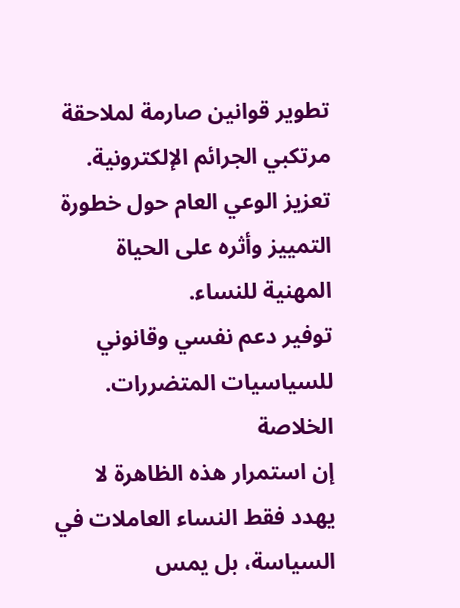تطوير قوانين صارمة لملاحقة مرتكبي الجرائم الإلكترونية.
تعزيز الوعي العام حول خطورة التمييز وأثره على الحياة المهنية للنساء.
توفير دعم نفسي وقانوني للسياسيات المتضررات.
الخلاصة
إن استمرار هذه الظاهرة لا يهدد فقط النساء العاملات في السياسة، بل يمس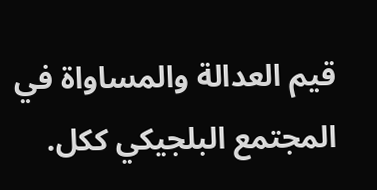قيم العدالة والمساواة في المجتمع البلجيكي ككل.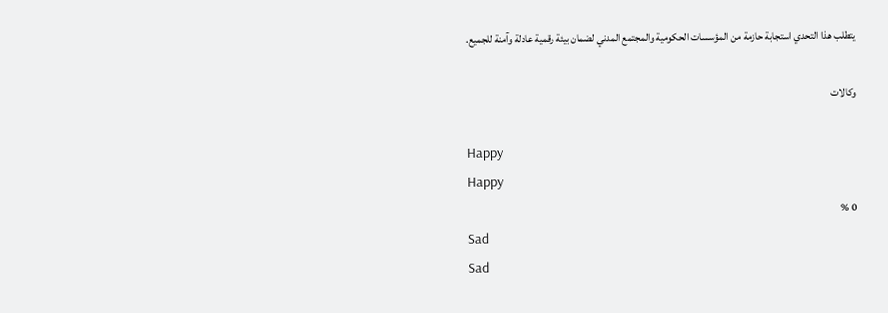يتطلب هذا التحدي استجابة حازمة من المؤسسات الحكومية والمجتمع المدني لضمان بيئة رقمية عادلة وآمنة للجميع.

وكالات

Happy
Happy
0 %
Sad
Sad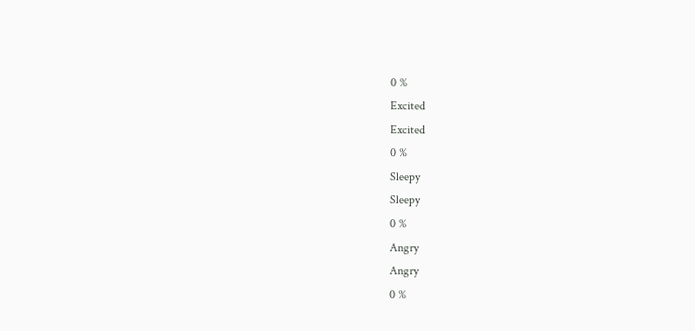0 %
Excited
Excited
0 %
Sleepy
Sleepy
0 %
Angry
Angry
0 %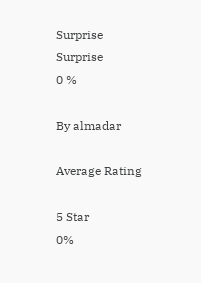Surprise
Surprise
0 %

By almadar

Average Rating

5 Star
0%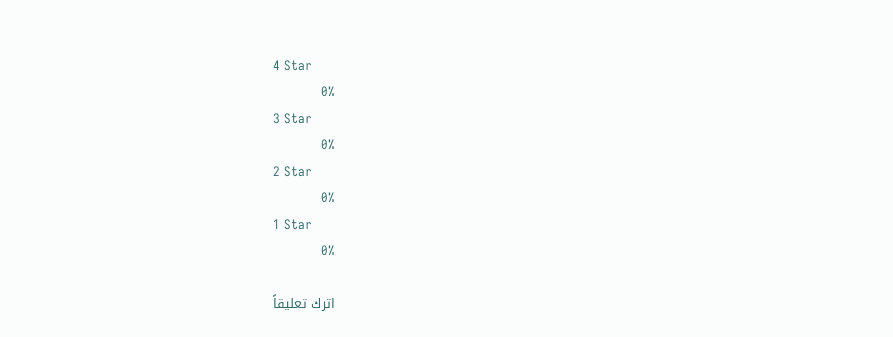4 Star
0%
3 Star
0%
2 Star
0%
1 Star
0%

اترك تعليقاً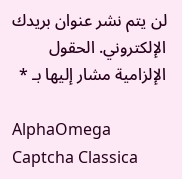لن يتم نشر عنوان بريدك الإلكتروني. الحقول الإلزامية مشار إليها بـ *

AlphaOmega Captcha Classica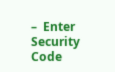–  Enter Security Code